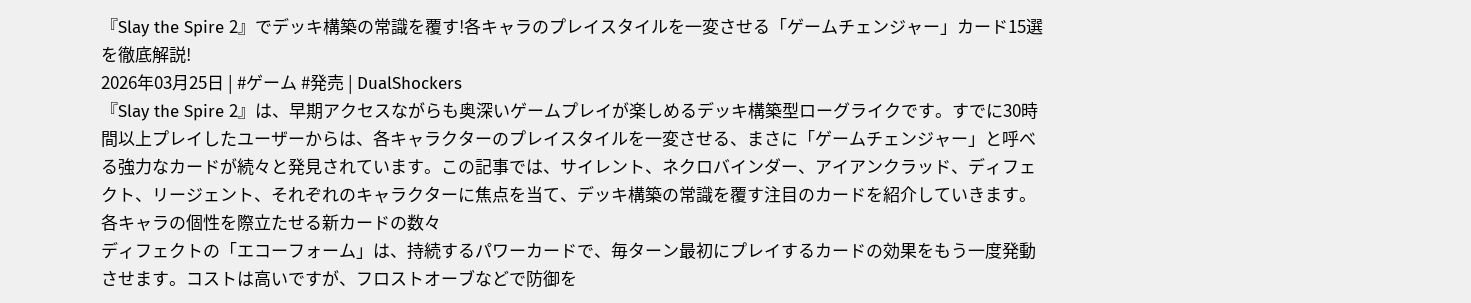『Slay the Spire 2』でデッキ構築の常識を覆す!各キャラのプレイスタイルを一変させる「ゲームチェンジャー」カード15選を徹底解説!
2026年03月25日 | #ゲーム #発売 | DualShockers
『Slay the Spire 2』は、早期アクセスながらも奥深いゲームプレイが楽しめるデッキ構築型ローグライクです。すでに30時間以上プレイしたユーザーからは、各キャラクターのプレイスタイルを一変させる、まさに「ゲームチェンジャー」と呼べる強力なカードが続々と発見されています。この記事では、サイレント、ネクロバインダー、アイアンクラッド、ディフェクト、リージェント、それぞれのキャラクターに焦点を当て、デッキ構築の常識を覆す注目のカードを紹介していきます。
各キャラの個性を際立たせる新カードの数々
ディフェクトの「エコーフォーム」は、持続するパワーカードで、毎ターン最初にプレイするカードの効果をもう一度発動させます。コストは高いですが、フロストオーブなどで防御を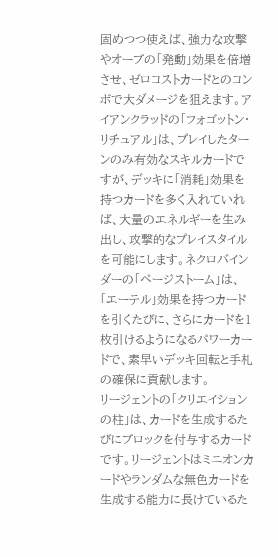固めつつ使えば、強力な攻撃やオーブの「発動」効果を倍増させ、ゼロコストカードとのコンボで大ダメージを狙えます。アイアンクラッドの「フォゴットン・リチュアル」は、プレイしたターンのみ有効なスキルカードですが、デッキに「消耗」効果を持つカードを多く入れていれば、大量のエネルギーを生み出し、攻撃的なプレイスタイルを可能にします。ネクロバインダーの「ページストーム」は、「エーテル」効果を持つカードを引くたびに、さらにカードを1枚引けるようになるパワーカードで、素早いデッキ回転と手札の確保に貢献します。
リージェントの「クリエイションの柱」は、カードを生成するたびにブロックを付与するカードです。リージェントはミニオンカードやランダムな無色カードを生成する能力に長けているた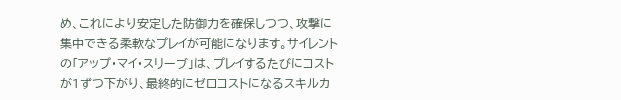め、これにより安定した防御力を確保しつつ、攻撃に集中できる柔軟なプレイが可能になります。サイレントの「アップ・マイ・スリーブ」は、プレイするたびにコストが1ずつ下がり、最終的にゼロコストになるスキルカ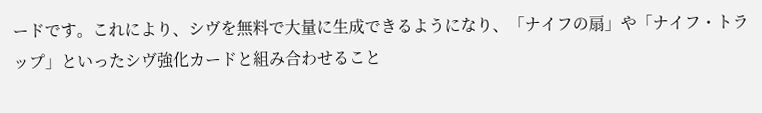ードです。これにより、シヴを無料で大量に生成できるようになり、「ナイフの扇」や「ナイフ・トラップ」といったシヴ強化カードと組み合わせること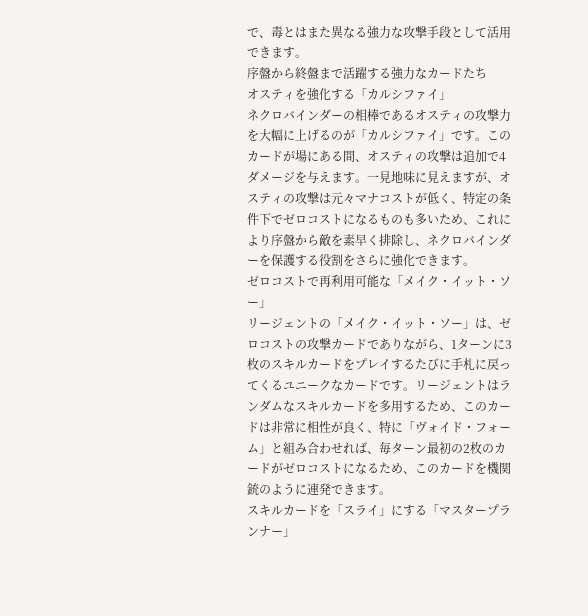で、毒とはまた異なる強力な攻撃手段として活用できます。
序盤から終盤まで活躍する強力なカードたち
オスティを強化する「カルシファイ」
ネクロバインダーの相棒であるオスティの攻撃力を大幅に上げるのが「カルシファイ」です。このカードが場にある間、オスティの攻撃は追加で4ダメージを与えます。一見地味に見えますが、オスティの攻撃は元々マナコストが低く、特定の条件下でゼロコストになるものも多いため、これにより序盤から敵を素早く排除し、ネクロバインダーを保護する役割をさらに強化できます。
ゼロコストで再利用可能な「メイク・イット・ソー」
リージェントの「メイク・イット・ソー」は、ゼロコストの攻撃カードでありながら、1ターンに3枚のスキルカードをプレイするたびに手札に戻ってくるユニークなカードです。リージェントはランダムなスキルカードを多用するため、このカードは非常に相性が良く、特に「ヴォイド・フォーム」と組み合わせれば、毎ターン最初の2枚のカードがゼロコストになるため、このカードを機関銃のように連発できます。
スキルカードを「スライ」にする「マスタープランナー」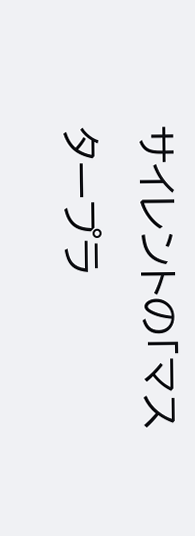サイレントの「マスタープラ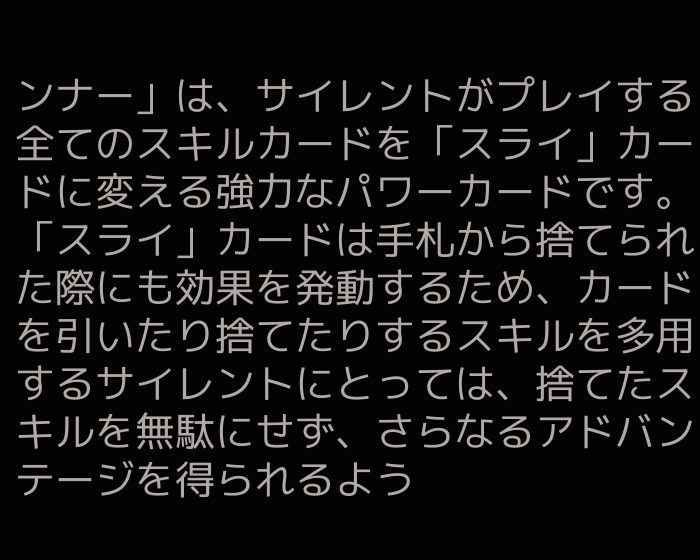ンナー」は、サイレントがプレイする全てのスキルカードを「スライ」カードに変える強力なパワーカードです。「スライ」カードは手札から捨てられた際にも効果を発動するため、カードを引いたり捨てたりするスキルを多用するサイレントにとっては、捨てたスキルを無駄にせず、さらなるアドバンテージを得られるよう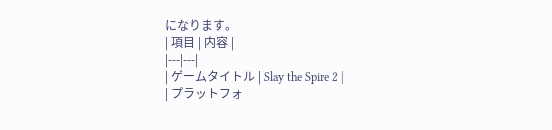になります。
| 項目 | 内容 |
|---|---|
| ゲームタイトル | Slay the Spire 2 |
| プラットフォ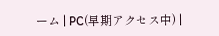ーム | PC(早期アクセス中) |